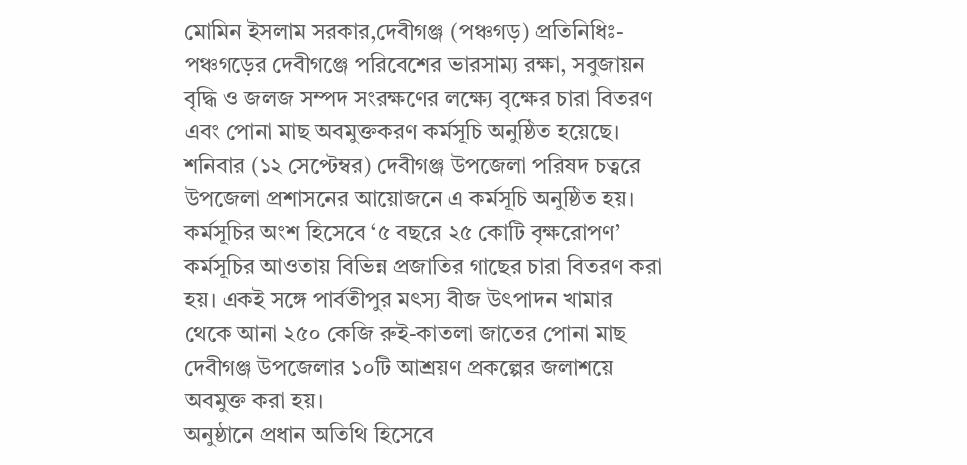মোমিন ইসলাম সরকার,দেবীগঞ্জ (পঞ্চগড়) প্রতিনিধিঃ-
পঞ্চগড়ের দেবীগঞ্জে পরিবেশের ভারসাম্য রক্ষা, সবুজায়ন বৃদ্ধি ও জলজ সম্পদ সংরক্ষণের লক্ষ্যে বৃক্ষের চারা বিতরণ এবং পোনা মাছ অবমুক্তকরণ কর্মসূচি অনুষ্ঠিত হয়েছে। শনিবার (১২ সেপ্টেম্বর) দেবীগঞ্জ উপজেলা পরিষদ চত্বরে উপজেলা প্রশাসনের আয়োজনে এ কর্মসূচি অনুষ্ঠিত হয়।
কর্মসূচির অংশ হিসেবে ‘৫ বছরে ২৫ কোটি বৃক্ষরোপণ’ কর্মসূচির আওতায় বিভিন্ন প্রজাতির গাছের চারা বিতরণ করা হয়। একই সঙ্গে পার্বতীপুর মৎস্য বীজ উৎপাদন খামার থেকে আনা ২৫০ কেজি রুই-কাতলা জাতের পোনা মাছ দেবীগঞ্জ উপজেলার ১০টি আশ্রয়ণ প্রকল্পের জলাশয়ে অবমুক্ত করা হয়।
অনুষ্ঠানে প্রধান অতিথি হিসেবে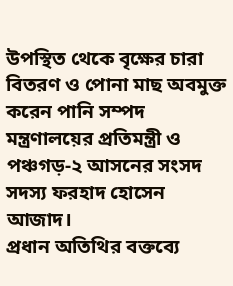উপস্থিত থেকে বৃক্ষের চারা বিতরণ ও পোনা মাছ অবমুক্ত করেন পানি সম্পদ মন্ত্রণালয়ের প্রতিমন্ত্রী ও পঞ্চগড়-২ আসনের সংসদ সদস্য ফরহাদ হোসেন আজাদ।
প্রধান অতিথির বক্তব্যে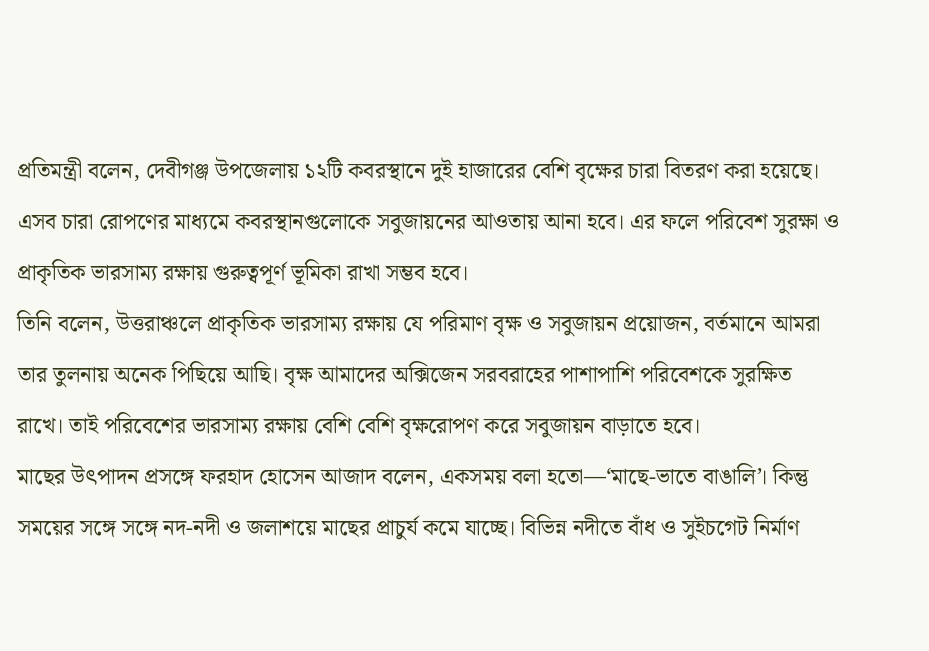প্রতিমন্ত্রী বলেন, দেবীগঞ্জ উপজেলায় ১২টি কবরস্থানে দুই হাজারের বেশি বৃক্ষের চারা বিতরণ করা হয়েছে। এসব চারা রোপণের মাধ্যমে কবরস্থানগুলোকে সবুজায়নের আওতায় আনা হবে। এর ফলে পরিবেশ সুরক্ষা ও প্রাকৃতিক ভারসাম্য রক্ষায় গুরুত্বপূর্ণ ভূমিকা রাখা সম্ভব হবে।
তিনি বলেন, উত্তরাঞ্চলে প্রাকৃতিক ভারসাম্য রক্ষায় যে পরিমাণ বৃক্ষ ও সবুজায়ন প্রয়োজন, বর্তমানে আমরা তার তুলনায় অনেক পিছিয়ে আছি। বৃক্ষ আমাদের অক্সিজেন সরবরাহের পাশাপাশি পরিবেশকে সুরক্ষিত রাখে। তাই পরিবেশের ভারসাম্য রক্ষায় বেশি বেশি বৃক্ষরোপণ করে সবুজায়ন বাড়াতে হবে।
মাছের উৎপাদন প্রসঙ্গে ফরহাদ হোসেন আজাদ বলেন, একসময় বলা হতো—‘মাছে-ভাতে বাঙালি’। কিন্তু সময়ের সঙ্গে সঙ্গে নদ-নদী ও জলাশয়ে মাছের প্রাচুর্য কমে যাচ্ছে। বিভিন্ন নদীতে বাঁধ ও সুইচগেট নির্মাণ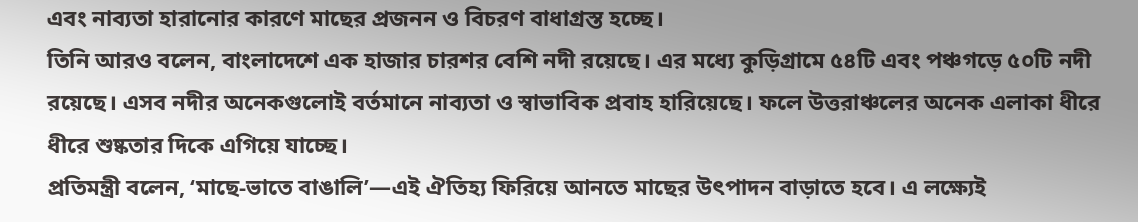এবং নাব্যতা হারানোর কারণে মাছের প্রজনন ও বিচরণ বাধাগ্রস্ত হচ্ছে।
তিনি আরও বলেন, বাংলাদেশে এক হাজার চারশর বেশি নদী রয়েছে। এর মধ্যে কুড়িগ্রামে ৫৪টি এবং পঞ্চগড়ে ৫০টি নদী রয়েছে। এসব নদীর অনেকগুলোই বর্তমানে নাব্যতা ও স্বাভাবিক প্রবাহ হারিয়েছে। ফলে উত্তরাঞ্চলের অনেক এলাকা ধীরে ধীরে শুষ্কতার দিকে এগিয়ে যাচ্ছে।
প্রতিমন্ত্রী বলেন, ‘মাছে-ভাতে বাঙালি’—এই ঐতিহ্য ফিরিয়ে আনতে মাছের উৎপাদন বাড়াতে হবে। এ লক্ষ্যেই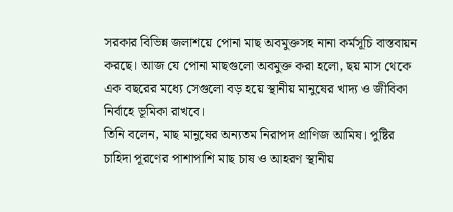সরকার বিভিন্ন জলাশয়ে পোনা মাছ অবমুক্তসহ নানা কর্মসূচি বাস্তবায়ন করছে। আজ যে পোনা মাছগুলো অবমুক্ত করা হলো, ছয় মাস থেকে এক বছরের মধ্যে সেগুলো বড় হয়ে স্থানীয় মানুষের খাদ্য ও জীবিকা নির্বাহে ভূমিকা রাখবে।
তিনি বলেন, মাছ মানুষের অন্যতম নিরাপদ প্রাণিজ আমিষ। পুষ্টির চাহিদা পূরণের পাশাপাশি মাছ চাষ ও আহরণ স্থানীয়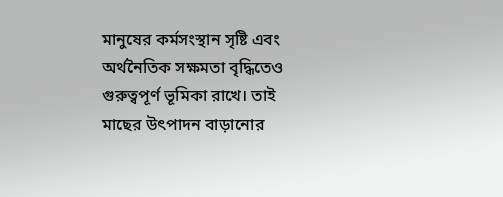মানুষের কর্মসংস্থান সৃষ্টি এবং অর্থনৈতিক সক্ষমতা বৃদ্ধিতেও গুরুত্বপূর্ণ ভূমিকা রাখে। তাই মাছের উৎপাদন বাড়ানোর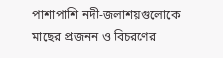পাশাপাশি নদী-জলাশয়গুলোকে মাছের প্রজনন ও বিচরণের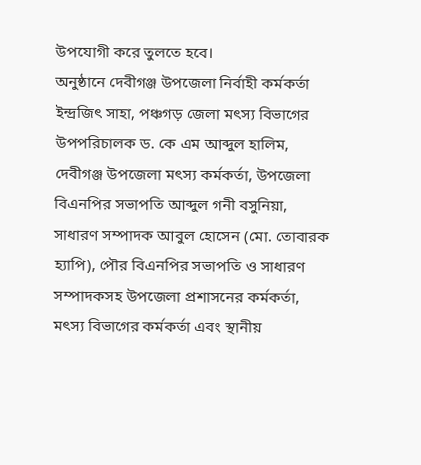উপযোগী করে তুলতে হবে।
অনুষ্ঠানে দেবীগঞ্জ উপজেলা নির্বাহী কর্মকর্তা ইন্দ্রজিৎ সাহা, পঞ্চগড় জেলা মৎস্য বিভাগের উপপরিচালক ড. কে এম আব্দুল হালিম, দেবীগঞ্জ উপজেলা মৎস্য কর্মকর্তা, উপজেলা বিএনপির সভাপতি আব্দুল গনী বসুনিয়া, সাধারণ সম্পাদক আবুল হোসেন (মো. তোবারক হ্যাপি), পৌর বিএনপির সভাপতি ও সাধারণ সম্পাদকসহ উপজেলা প্রশাসনের কর্মকর্তা, মৎস্য বিভাগের কর্মকর্তা এবং স্থানীয়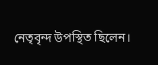নেতৃবৃন্দ উপস্থিত ছিলেন।